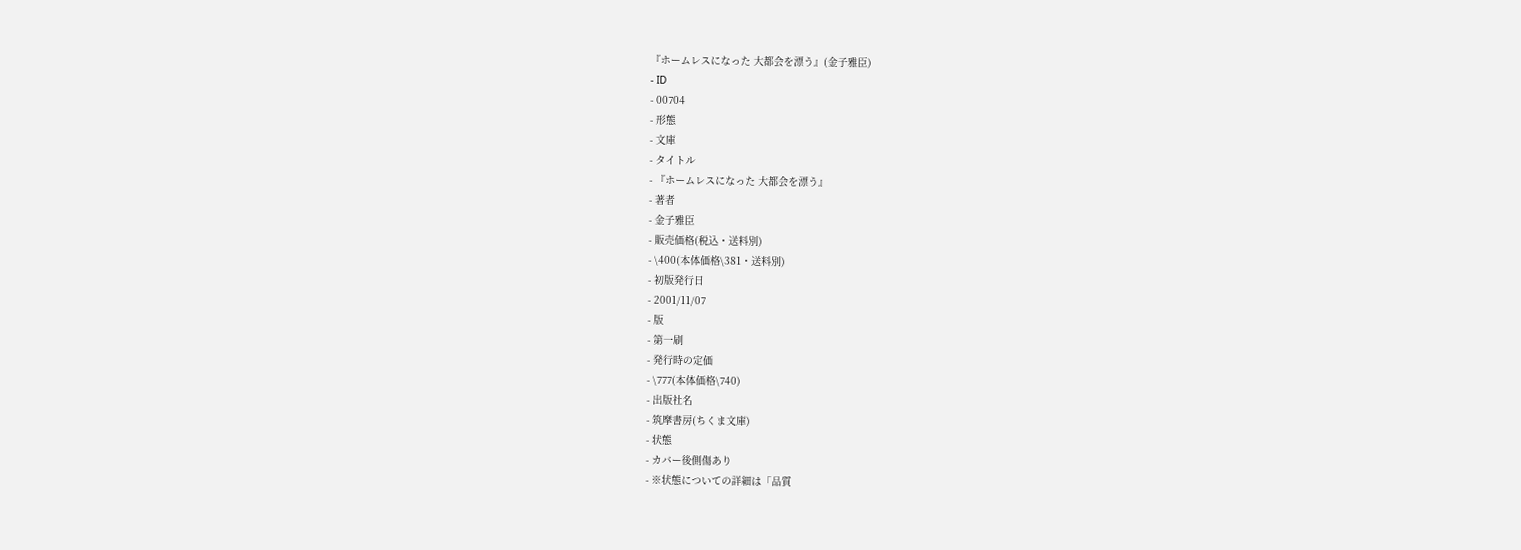『ホームレスになった 大都会を漂う』(金子雅臣)
- ID
- 00704
- 形態
- 文庫
- タイトル
- 『ホームレスになった 大都会を漂う』
- 著者
- 金子雅臣
- 販売価格(税込・送料別)
- \400(本体価格\381・送料別)
- 初版発行日
- 2001/11/07
- 版
- 第一刷
- 発行時の定価
- \777(本体価格\740)
- 出版社名
- 筑摩書房(ちくま文庫)
- 状態
- カバー後側傷あり
- ※状態についての詳細は「品質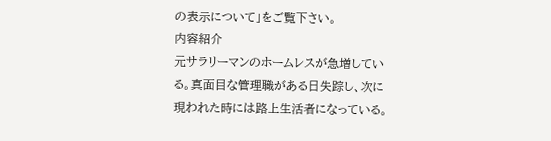の表示について」をご覧下さい。
内容紹介
元サラリーマンのホームレスが急増している。真面目な管理職がある日失踪し、次に現われた時には路上生活者になっている。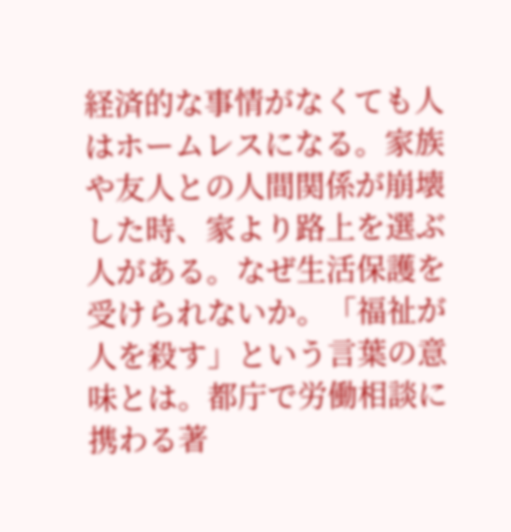経済的な事情がなくても人はホームレスになる。家族や友人との人間関係が崩壊した時、家より路上を選ぶ人がある。なぜ生活保護を受けられないか。「福祉が人を殺す」という言葉の意味とは。都庁で労働相談に携わる著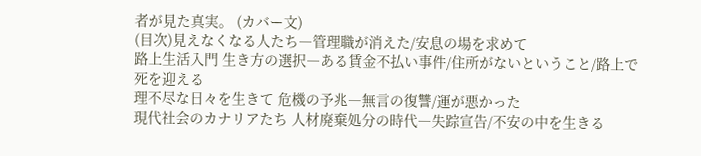者が見た真実。 (カバー文)
(目次)見えなくなる人たち―管理職が消えた/安息の場を求めて
路上生活入門 生き方の選択―ある賃金不払い事件/住所がないということ/路上で死を迎える
理不尽な日々を生きて 危機の予兆―無言の復讐/運が悪かった
現代社会のカナリアたち 人材廃棄処分の時代―失踪宣告/不安の中を生きる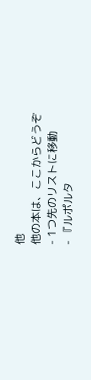他
他の本は、ここからどうぞ
- 1つ先のリストに移動
- 『ルポルタ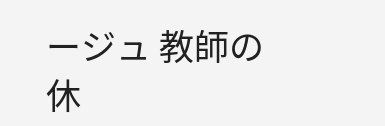ージュ 教師の休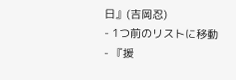日』(吉岡忍)
- 1つ前のリストに移動
- 『援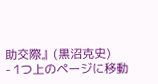助交際』(黒沼克史)
- 1つ上のページに移動